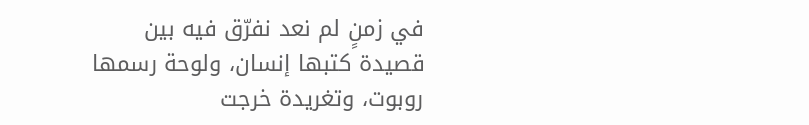في زمنٍ لم نعد نفرّق فيه بين قصيدة كتبها إنسان، ولوحة رسمها روبوت، وتغريدة خرجت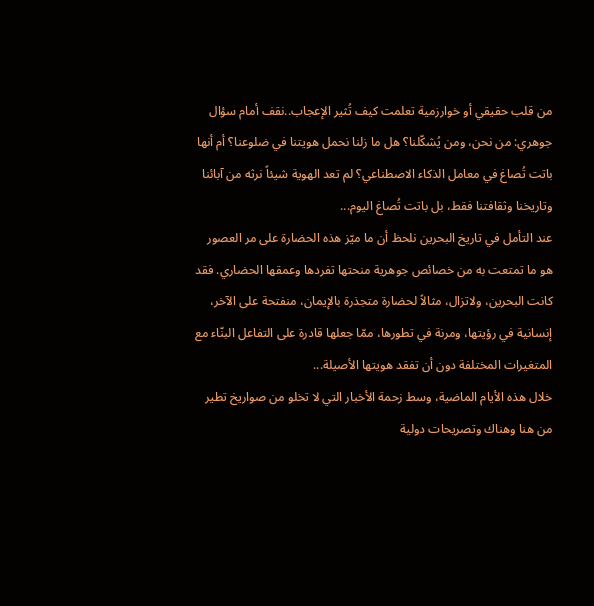من قلب حقيقي أو خوارزمية تعلمت كيف تُثير الإعجاب..نقف أمام سؤال جوهري: من نحن، ومن يُشكّلنا؟ هل ما زلنا نحمل هويتنا في ضلوعنا؟ أم أنها باتت تُصاغ في معامل الذكاء الاصطناعي؟ لم تعد الهوية شيئاً نرثه من آبائنا وتاريخنا وثقافتنا فقط، بل باتت تُصاغ اليوم...
عند التأمل في تاريخ البحرين نلحظ أن ما ميّز هذه الحضارة على مر العصور هو ما تمتعت به من خصائص جوهرية منحتها تفردها وعمقها الحضاري. فقد كانت البحرين، ولاتزال، مثالاً لحضارة متجذرة بالإيمان، منفتحة على الآخر، إنسانية في رؤيتها، ومرنة في تطورها، ممّا جعلها قادرة على التفاعل البنّاء مع المتغيرات المختلفة دون أن تفقد هويتها الأصيلة...
خلال هذه الأيام الماضية، وسط زحمة الأخبار التي لا تخلو من صواريخ تطير من هنا وهناك وتصريحات دولية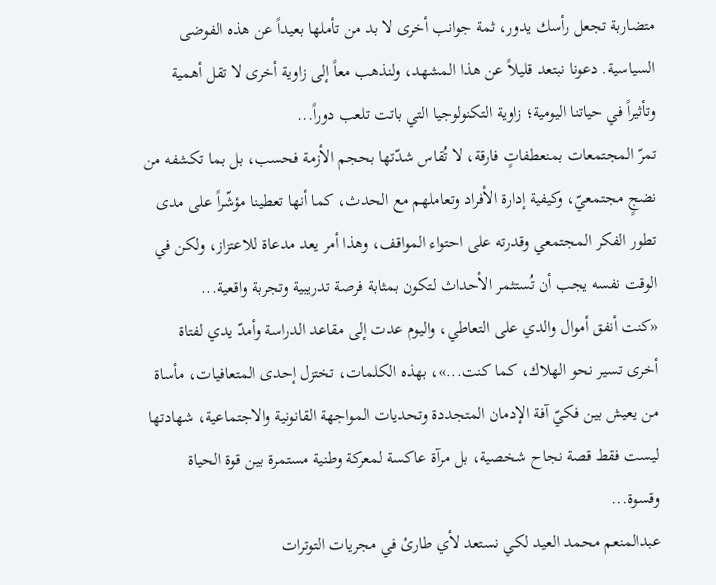متضاربة تجعل رأسك يدور، ثمة جوانب أخرى لا بد من تأملها بعيداً عن هذه الفوضى السياسية. دعونا نبتعد قليلاً عن هذا المشهد، ولنذهب معاً إلى زاوية أخرى لا تقل أهمية وتأثيراً في حياتنا اليومية؛ زاوية التكنولوجيا التي باتت تلعب دوراً...
تمرّ المجتمعات بمنعطفاتٍ فارقة، لا تُقاس شدّتها بحجم الأزمة فحسب، بل بما تكشفه من نضجٍ مجتمعيّ، وكيفية إدارة الأفراد وتعاملهم مع الحدث، كما أنها تعطينا مؤشّراً على مدى تطور الفكر المجتمعي وقدرته على احتواء المواقف، وهذا أمر يعد مدعاة للاعتزاز، ولكن في الوقت نفسه يجب أن تُستثمر الأحداث لتكون بمثابة فرصة تدريبية وتجربة واقعية...
«كنت أنفق أموال والدي على التعاطي، واليوم عدت إلى مقاعد الدراسة وأمدّ يدي لفتاة أخرى تسير نحو الهلاك، كما كنت...»، بهذه الكلمات، تختزل إحدى المتعافيات، مأساة من يعيش بين فكيّ آفة الإدمان المتجددة وتحديات المواجهة القانونية والاجتماعية، شهادتها ليست فقط قصة نجاح شخصية، بل مرآة عاكسة لمعركة وطنية مستمرة بين قوة الحياة وقسوة...
عبدالمنعم محمد العيد لكي نستعد لأي طارئ في مجريات التوترات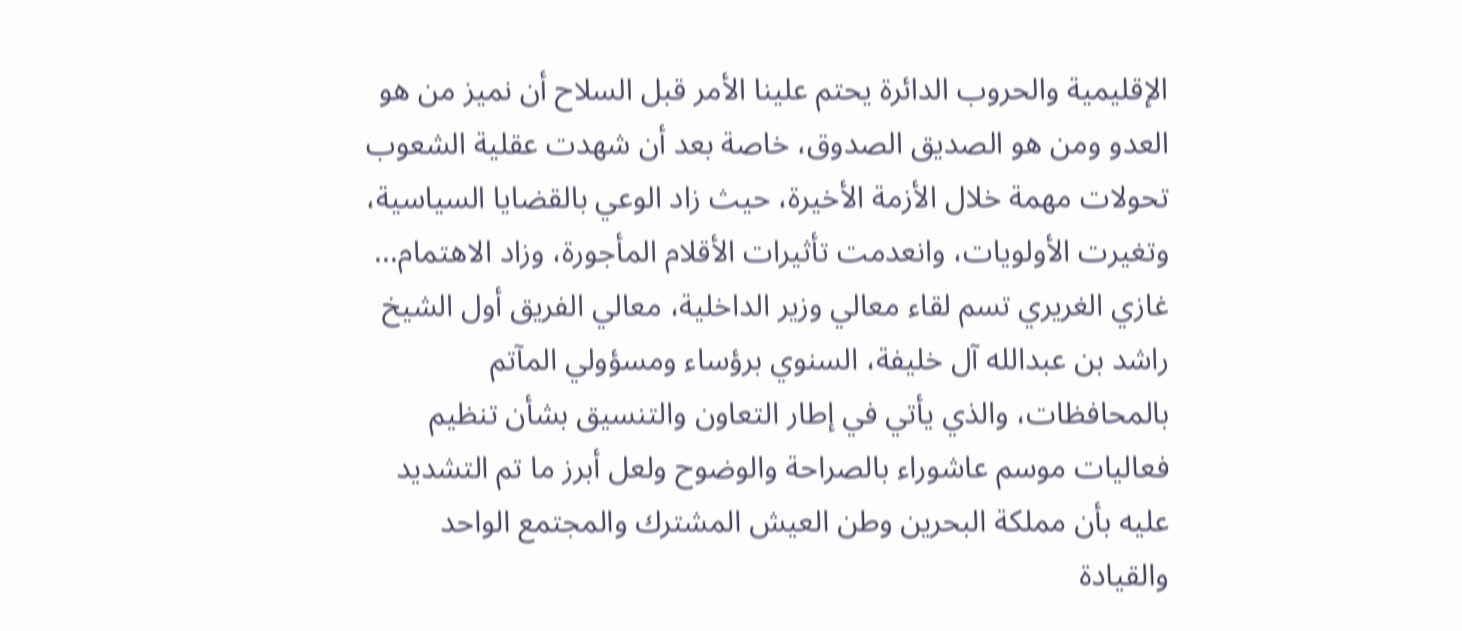الإقليمية والحروب الدائرة يحتم علينا الأمر قبل السلاح أن نميز من هو العدو ومن هو الصديق الصدوق، خاصة بعد أن شهدت عقلية الشعوب تحولات مهمة خلال الأزمة الأخيرة، حيث زاد الوعي بالقضايا السياسية، وتغيرت الأولويات، وانعدمت تأثيرات الأقلام المأجورة، وزاد الاهتمام...
غازي الغريري تسم لقاء معالي وزير الداخلية، معالي الفريق أول الشيخ راشد بن عبدالله آل خليفة، السنوي برؤساء ومسؤولي المآتم بالمحافظات، والذي يأتي في إطار التعاون والتنسيق بشأن تنظيم فعاليات موسم عاشوراء بالصراحة والوضوح ولعل أبرز ما تم التشديد عليه بأن مملكة البحرين وطن العيش المشترك والمجتمع الواحد والقيادة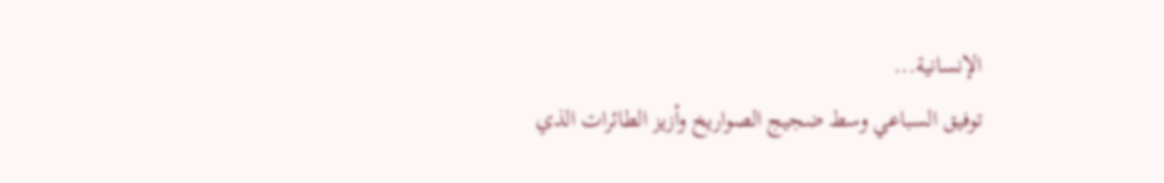الإنسانية...
توفيق السباعي وسط ضجيج الصواريخ وأزيز الطائرات الذي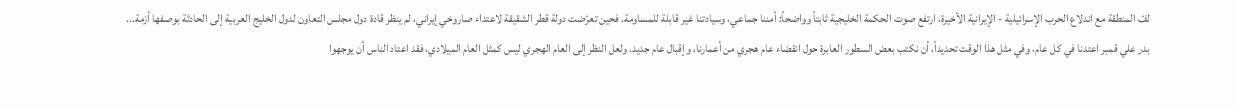لفّ المنطقة مع اندلاع الحرب الإسرائيلية - الإيرانية الأخيرة، ارتفع صوت الحكمة الخليجية ثابتاً وواضحاً: أمننا جماعي، وسيادتنا غير قابلة للمساومة. فحين تعرّضت دولة قطر الشقيقة لاعتداء صاروخي إيراني، لم ينظر قادة دول مجلس التعاون لدول الخليج العربية إلى الحادثة بوصفها أزمة...
بدر علي قمبر اعتدنا في كل عام، وفي مثل هذا الوقت تحديداً، أن نكتب بعض السطور العابرة حول انقضاء عام هجري من أعمارنا، وإقبال عام جديد. ولعل النظر إلى العام الهجري ليس كمثل العام الميلادي، فقد اعتاد الناس أن يوجهوا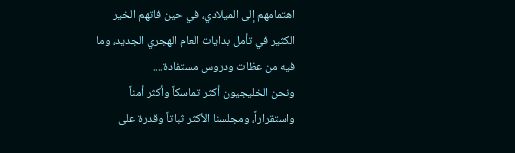اهتمامهم إلى الميلادي، في حين فاتهم الخير الكثير في تأمل بدايات العام الهجري الجديد، وما فيه من عظات ودروس مستفادة....
ونحن الخليجيون أكثر تماسكاً وأكثر أمناً واستقراراً، ومجلسنا الأكثر ثباتاً وقدرة على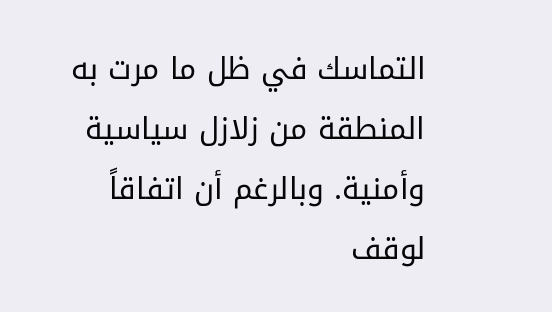التماسك في ظل ما مرت به المنطقة من زلازل سياسية وأمنية. وبالرغم أن اتفاقاً لوقف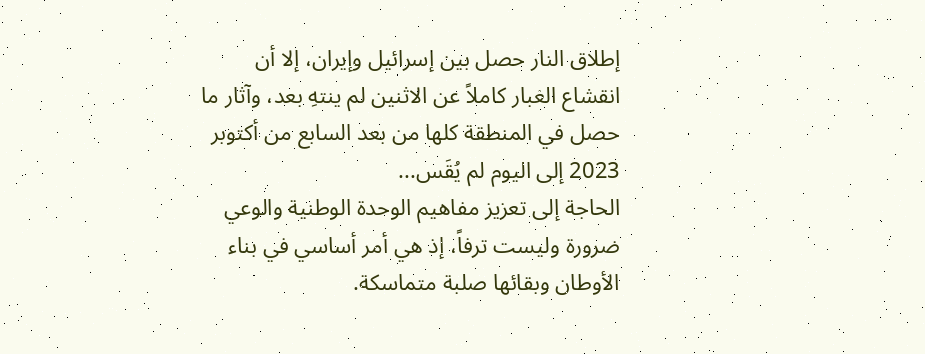إطلاق النار حصل بين إسرائيل وإيران، إلا أن انقشاع الغبار كاملاً عن الاثنين لم ينتهِ بعد، وآثار ما حصل في المنطقة كلها من بعد السابع من أكتوبر 2023 إلى اليوم لم يُقَس...
الحاجة إلى تعزيز مفاهيم الوحدة الوطنية والوعي ضرورة وليست ترفاً، إذ هي أمر أساسي في بناء الأوطان وبقائها صلبة متماسكة.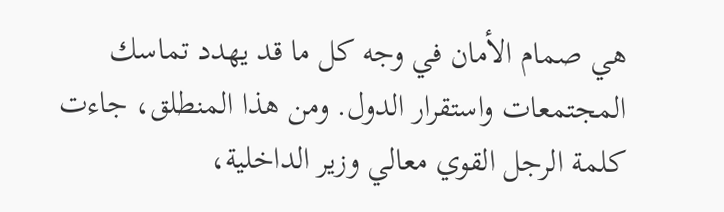هي صمام الأمان في وجه كل ما قد يهدد تماسك المجتمعات واستقرار الدول. ومن هذا المنطلق، جاءت كلمة الرجل القوي معالي وزير الداخلية،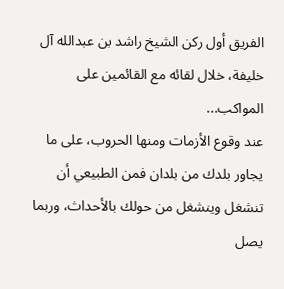الفريق أول ركن الشيخ راشد بن عبدالله آل خليفة، خلال لقائه مع القائمين على المواكب...
عند وقوع الأزمات ومنها الحروب، على ما يجاور بلدك من بلدان فمن الطبيعي أن تنشغل وينشغل من حولك بالأحداث، وربما يصل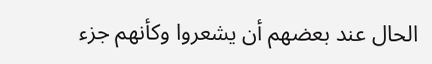الحال عند بعضهم أن يشعروا وكأنهم جزء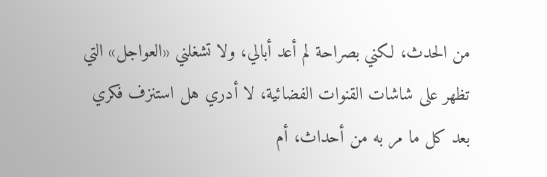من الحدث، لكني بصراحة لم أعد أبالي، ولا تشغلني «العواجل» التي تظهر على شاشات القنوات الفضائية، لا أدري هل استنزف فكري بعد كل ما مر به من أحداث، أم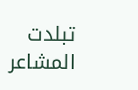تبلدت المشاعر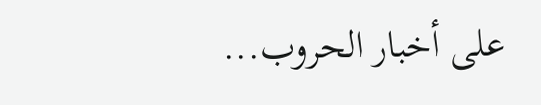على أخبار الحروب...